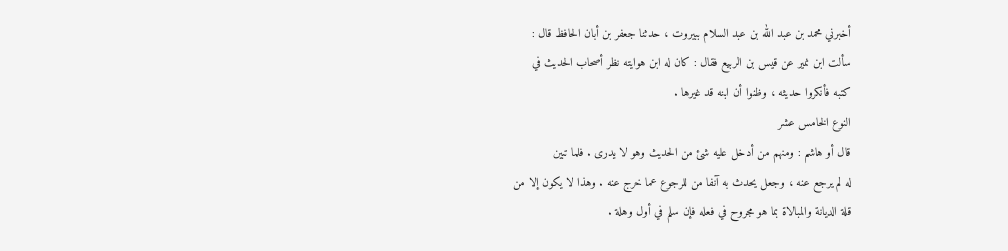أخبرني محمد بن عبد الله بن عبد السلام ببيروت ، حدثنا جعفر بن أبان الحافظ قال :
سألت ابن نمير عن قيس بن الربيع فقال : كان له ابن هوايته نظر أصحاب الحديث في
كتبه فأنكروا حديثه ، وظنوا أن ابنه قد غيرها .
النوع الخامس عشر
قال أو هاشم : ومنهم من أدخل عليه شئ من الحديث وهو لا يدرى . فلما تبين
له لم يرجع عنه ، وجعل يحدث به آنفا من للرجوع عما خرج عنه . وهذا لا يكون إلا من
قلة الديانة والمبالاة بما هو مجروح في فعله فإن سلم في أول وهلة .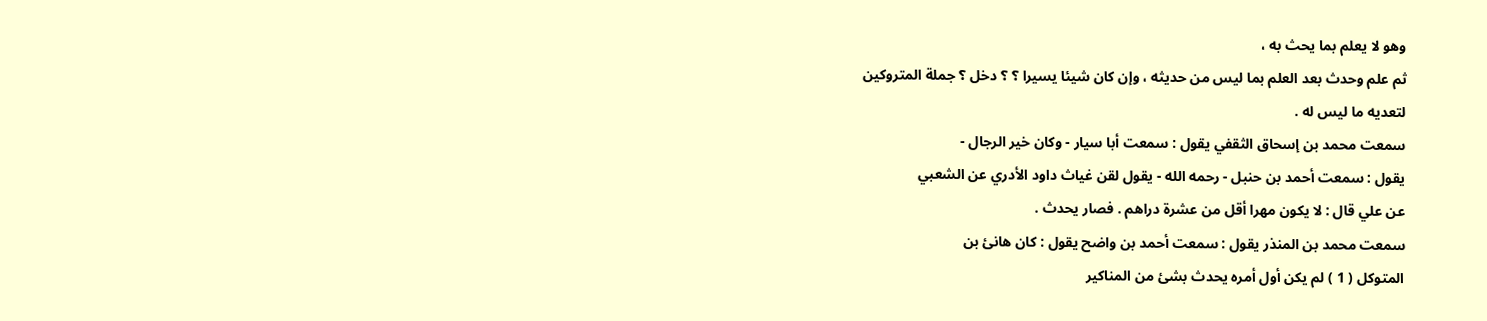وهو لا يعلم بما يحث به ،
ثم علم وحدث بعد العلم بما ليس من حديثه ، وإن كان شيئا يسيرا ؟ ؟ دخل ؟ جملة المتروكين
لتعديه ما ليس له .
سمعت محمد بن إسحاق الثقفي يقول : سمعت أبا سيار - وكان خير الرجال -
يقول : سمعت أحمد بن حنبل - رحمه الله - يقول لقن غياث داود الأدري عن الشعبي
عن علي قال : لا يكون مهرا أقل من عشرة دراهم . فصار يحدث .
سمعت محمد بن المنذر يقول : سمعت أحمد بن واضح يقول : كان هانئ بن
المتوكل ( 1 ) لم يكن أول أمره يحدث بشئ من المناكير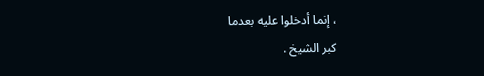، إنما أدخلوا عليه بعدما
كبر الشيخ .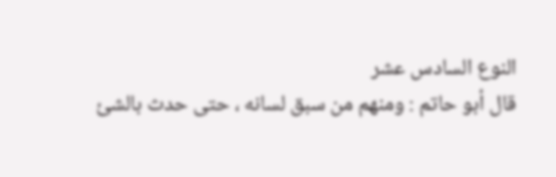النوع السادس عشر
قال أبو حاتم : ومنهم من سبق لسانه ، حتى حدث بالشئ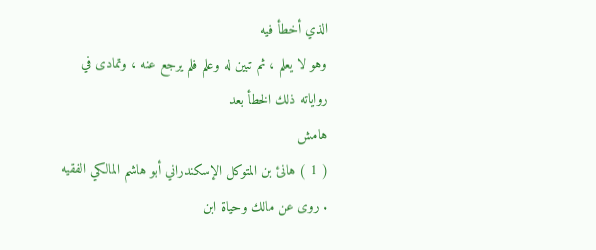الذي أخطأ فيه
وهو لا يعلم ، ثم تبين له وعلم فلم يرجع عنه ، وتمادى في رواياته ذلك الخطأ بعد
هامش
( 1 ) هانئ بن المتوكل الإسكندراني أبو هاشم المالكي الفقيه . روى عن مالك وحياة ابن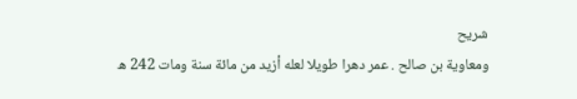شريح
ومعاوية بن صالح . عمر دهرا طويلا لعله أزيد من مائة سنة ومات 242 ه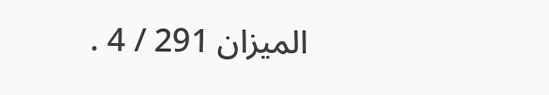الميزان 291 / 4 .